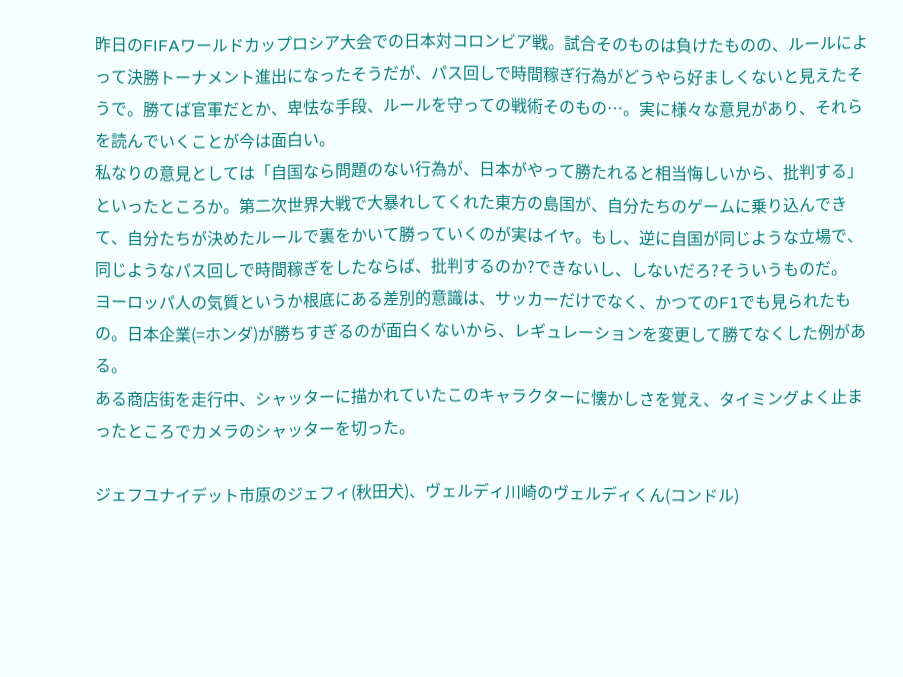昨日のFIFAワールドカップロシア大会での日本対コロンビア戦。試合そのものは負けたものの、ルールによって決勝トーナメント進出になったそうだが、パス回しで時間稼ぎ行為がどうやら好ましくないと見えたそうで。勝てば官軍だとか、卑怯な手段、ルールを守っての戦術そのもの…。実に様々な意見があり、それらを読んでいくことが今は面白い。
私なりの意見としては「自国なら問題のない行為が、日本がやって勝たれると相当悔しいから、批判する」といったところか。第二次世界大戦で大暴れしてくれた東方の島国が、自分たちのゲームに乗り込んできて、自分たちが決めたルールで裏をかいて勝っていくのが実はイヤ。もし、逆に自国が同じような立場で、同じようなパス回しで時間稼ぎをしたならば、批判するのか?できないし、しないだろ?そういうものだ。
ヨーロッパ人の気質というか根底にある差別的意識は、サッカーだけでなく、かつてのF1でも見られたもの。日本企業(=ホンダ)が勝ちすぎるのが面白くないから、レギュレーションを変更して勝てなくした例がある。
ある商店街を走行中、シャッターに描かれていたこのキャラクターに懐かしさを覚え、タイミングよく止まったところでカメラのシャッターを切った。

ジェフユナイデット市原のジェフィ(秋田犬)、ヴェルディ川崎のヴェルディくん(コンドル)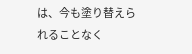は、今も塗り替えられることなく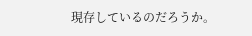現存しているのだろうか。